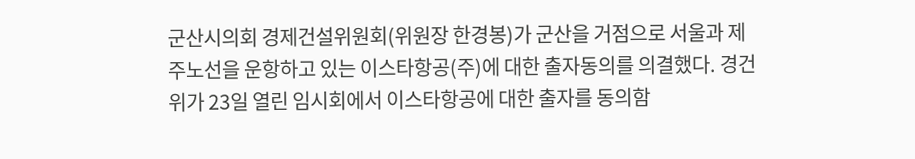군산시의회 경제건설위원회(위원장 한경봉)가 군산을 거점으로 서울과 제주노선을 운항하고 있는 이스타항공(주)에 대한 출자동의를 의결했다. 경건위가 23일 열린 임시회에서 이스타항공에 대한 출자를 동의함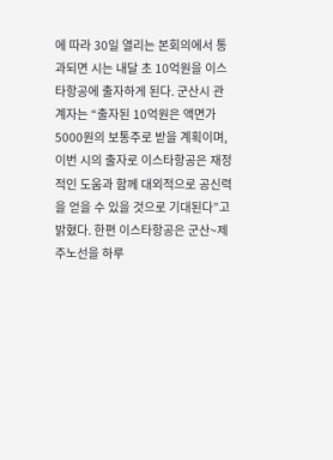에 따라 30일 열리는 본회의에서 통과되면 시는 내달 초 10억원을 이스타항공에 출자하게 된다. 군산시 관계자는 “출자된 10억원은 액면가 5000원의 보통주로 받을 계획이며, 이번 시의 출자로 이스타항공은 재정적인 도움과 함께 대외적으로 공신력을 얻을 수 있을 것으로 기대된다”고 밝혔다. 한편 이스타항공은 군산~제주노선을 하루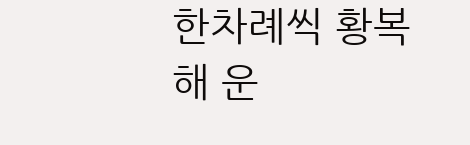한차례씩 황복해 운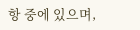항 중에 있으며,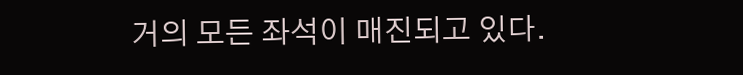거의 모든 좌석이 매진되고 있다.